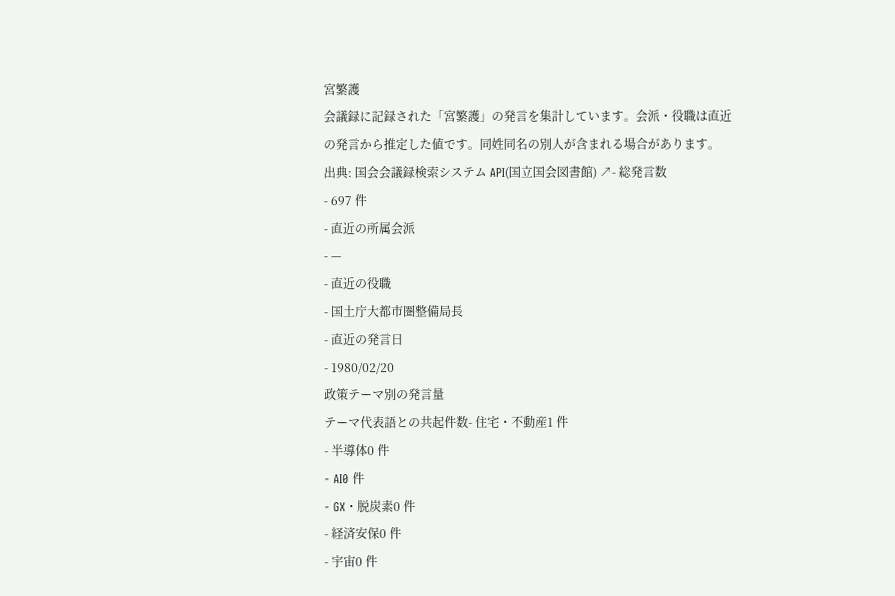宮繁護
会議録に記録された「宮繁護」の発言を集計しています。会派・役職は直近の発言から推定した値です。同姓同名の別人が含まれる場合があります。
出典: 国会会議録検索システム API(国立国会図書館) ↗- 総発言数
- 697 件
- 直近の所属会派
- —
- 直近の役職
- 国土庁大都市圏整備局長
- 直近の発言日
- 1980/02/20
政策テーマ別の発言量
テーマ代表語との共起件数- 住宅・不動産1 件
- 半導体0 件
- AI0 件
- GX・脱炭素0 件
- 経済安保0 件
- 宇宙0 件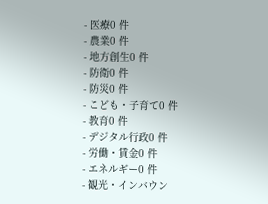- 医療0 件
- 農業0 件
- 地方創生0 件
- 防衛0 件
- 防災0 件
- こども・子育て0 件
- 教育0 件
- デジタル行政0 件
- 労働・賃金0 件
- エネルギー0 件
- 観光・インバウン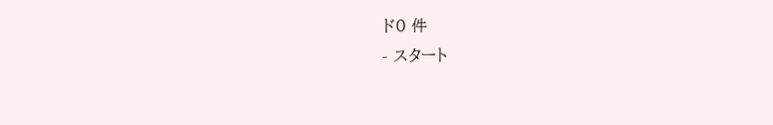ド0 件
- スタート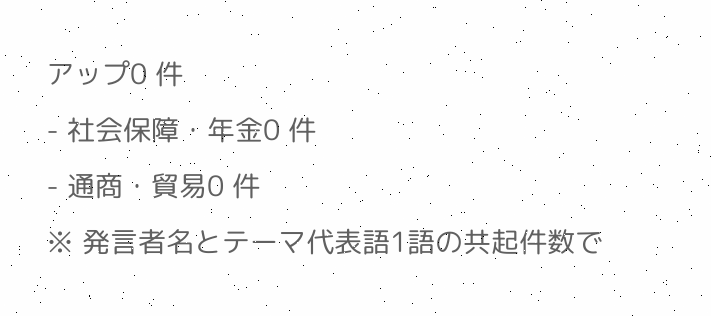アップ0 件
- 社会保障・年金0 件
- 通商・貿易0 件
※ 発言者名とテーマ代表語1語の共起件数で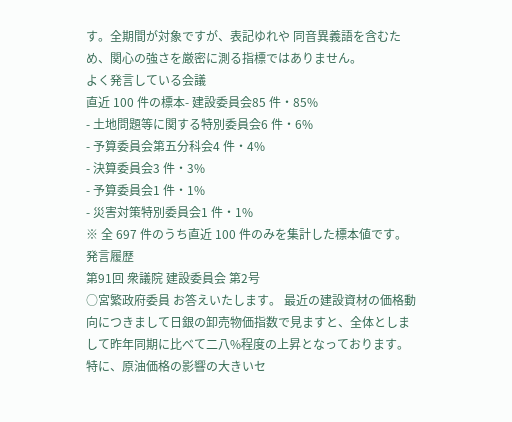す。全期間が対象ですが、表記ゆれや 同音異義語を含むため、関心の強さを厳密に測る指標ではありません。
よく発言している会議
直近 100 件の標本- 建設委員会85 件・85%
- 土地問題等に関する特別委員会6 件・6%
- 予算委員会第五分科会4 件・4%
- 決算委員会3 件・3%
- 予算委員会1 件・1%
- 災害対策特別委員会1 件・1%
※ 全 697 件のうち直近 100 件のみを集計した標本値です。
発言履歴
第91回 衆議院 建設委員会 第2号
○宮繁政府委員 お答えいたします。 最近の建設資材の価格動向につきまして日銀の卸売物価指数で見ますと、全体としまして昨年同期に比べて二八%程度の上昇となっております。特に、原油価格の影響の大きいセ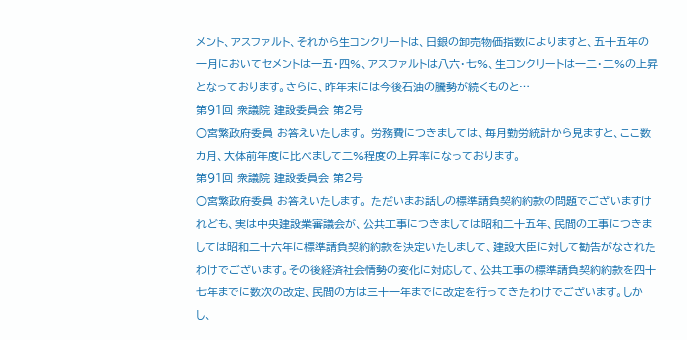メント、アスファルト、それから生コンクリートは、日銀の卸売物価指数によりますと、五十五年の一月においてセメントは一五・四%、アスファルトは八六・七%、生コンクリートは一二・二%の上昇となっております。さらに、昨年末には今後石油の騰勢が続くものと…
第91回 衆議院 建設委員会 第2号
○宮繁政府委員 お答えいたします。 労務費につきましては、毎月勤労統計から見ますと、ここ数カ月、大体前年度に比べまして二%程度の上昇率になっております。
第91回 衆議院 建設委員会 第2号
○宮繁政府委員 お答えいたします。 ただいまお話しの標準請負契約約款の問題でございますけれども、実は中央建設業審議会が、公共工事につきましては昭和二十五年、民間の工事につきましては昭和二十六年に標準請負契約約款を決定いたしまして、建設大臣に対して勧告がなされたわけでございます。その後経済社会情勢の変化に対応して、公共工事の標準請負契約約款を四十七年までに数次の改定、民間の方は三十一年までに改定を行ってきたわけでございます。しかし、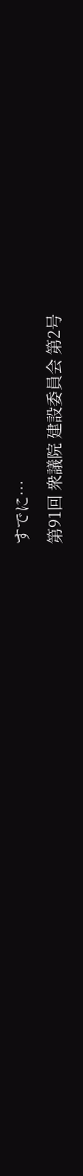すでに…
第91回 衆議院 建設委員会 第2号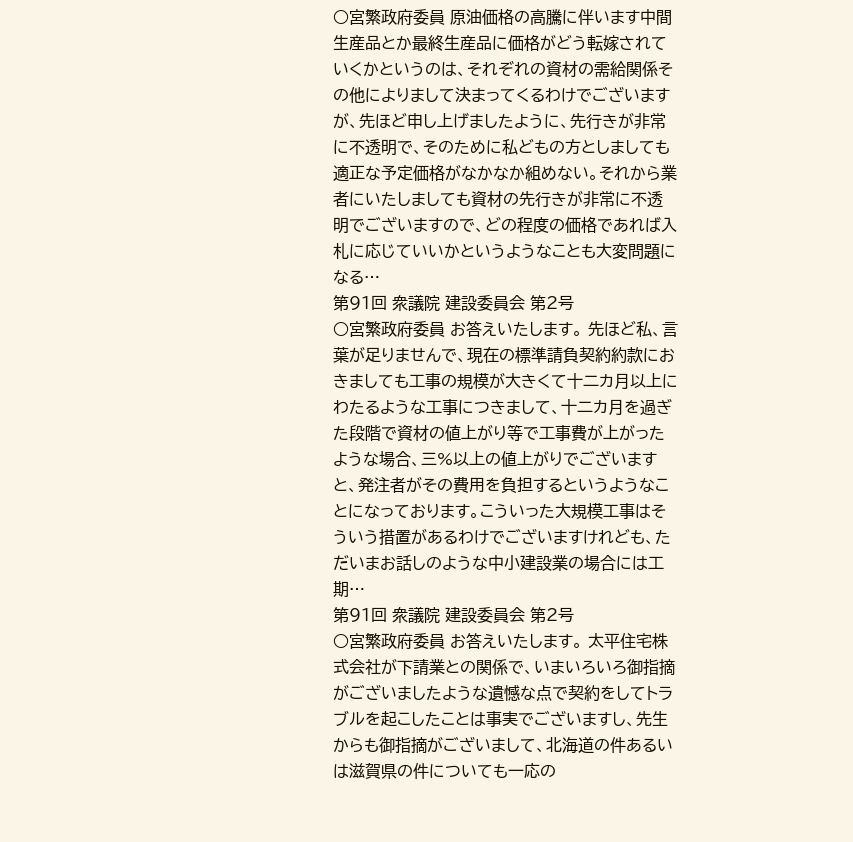○宮繁政府委員 原油価格の高騰に伴います中間生産品とか最終生産品に価格がどう転嫁されていくかというのは、それぞれの資材の需給関係その他によりまして決まってくるわけでございますが、先ほど申し上げましたように、先行きが非常に不透明で、そのために私どもの方としましても適正な予定価格がなかなか組めない。それから業者にいたしましても資材の先行きが非常に不透明でございますので、どの程度の価格であれば入札に応じていいかというようなことも大変問題になる…
第91回 衆議院 建設委員会 第2号
○宮繁政府委員 お答えいたします。 先ほど私、言葉が足りませんで、現在の標準請負契約約款におきましても工事の規模が大きくて十二カ月以上にわたるような工事につきまして、十二カ月を過ぎた段階で資材の値上がり等で工事費が上がったような場合、三%以上の値上がりでございますと、発注者がその費用を負担するというようなことになっております。こういった大規模工事はそういう措置があるわけでございますけれども、ただいまお話しのような中小建設業の場合には工期…
第91回 衆議院 建設委員会 第2号
○宮繁政府委員 お答えいたします。 太平住宅株式会社が下請業との関係で、いまいろいろ御指摘がございましたような遺憾な点で契約をしてトラブルを起こしたことは事実でございますし、先生からも御指摘がございまして、北海道の件あるいは滋賀県の件についても一応の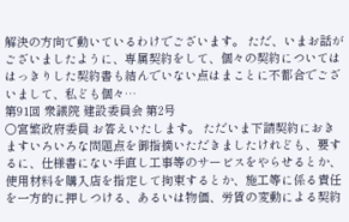解決の方向で動いているわけでございます。 ただ、いまお話がございましたように、専属契約をして、個々の契約についてははっきりした契約書も結んでいない点はまことに不都合でございまして、私ども個々…
第91回 衆議院 建設委員会 第2号
○宮繁政府委員 お答えいたします。 ただいま下請契約におきますいろいろな問題点を御指摘いただきましたけれども、要するに、仕様書にない手直し工事等のサービスをやらせるとか、使用材料を購入店を指定して拘束するとか、施工等に係る責任を一方的に押しつける、あるいは物価、労賃の変動による契約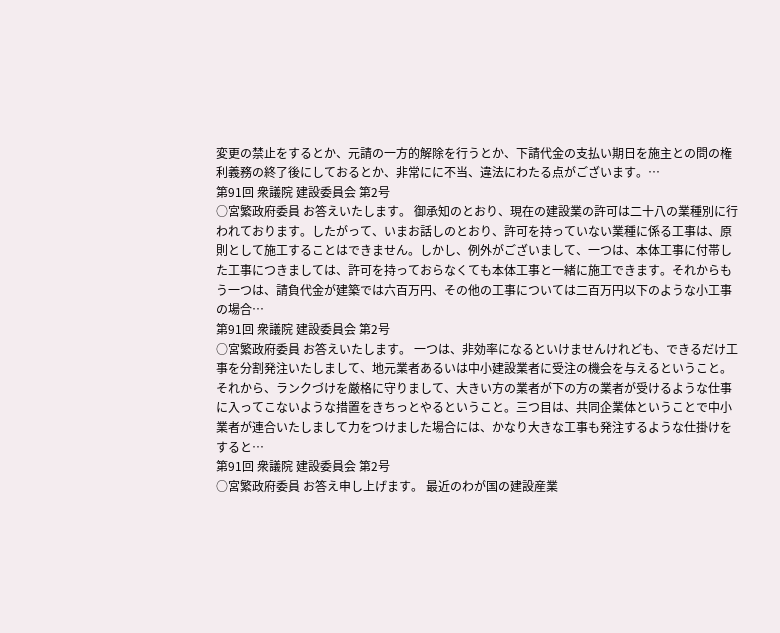変更の禁止をするとか、元請の一方的解除を行うとか、下請代金の支払い期日を施主との問の権利義務の終了後にしておるとか、非常にに不当、違法にわたる点がございます。…
第91回 衆議院 建設委員会 第2号
○宮繁政府委員 お答えいたします。 御承知のとおり、現在の建設業の許可は二十八の業種別に行われております。したがって、いまお話しのとおり、許可を持っていない業種に係る工事は、原則として施工することはできません。しかし、例外がございまして、一つは、本体工事に付帯した工事につきましては、許可を持っておらなくても本体工事と一緒に施工できます。それからもう一つは、請負代金が建築では六百万円、その他の工事については二百万円以下のような小工事の場合…
第91回 衆議院 建設委員会 第2号
○宮繁政府委員 お答えいたします。 一つは、非効率になるといけませんけれども、できるだけ工事を分割発注いたしまして、地元業者あるいは中小建設業者に受注の機会を与えるということ。それから、ランクづけを厳格に守りまして、大きい方の業者が下の方の業者が受けるような仕事に入ってこないような措置をきちっとやるということ。三つ目は、共同企業体ということで中小業者が連合いたしまして力をつけました場合には、かなり大きな工事も発注するような仕掛けをすると…
第91回 衆議院 建設委員会 第2号
○宮繁政府委員 お答え申し上げます。 最近のわが国の建設産業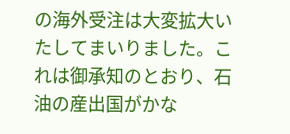の海外受注は大変拡大いたしてまいりました。これは御承知のとおり、石油の産出国がかな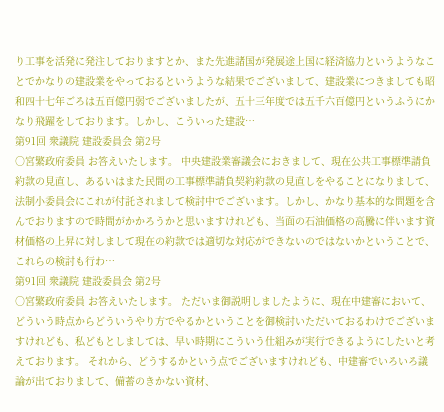り工事を活発に発注しておりますとか、また先進諸国が発展途上国に経済協力というようなことでかなりの建設業をやっておるというような結果でございまして、建設業につきましても昭和四十七年ごろは五百億円弱でございましたが、五十三年度では五千六百億円というふうにかなり飛躍をしております。しかし、こういった建設…
第91回 衆議院 建設委員会 第2号
○宮繁政府委員 お答えいたします。 中央建設業審議会におきまして、現在公共工事標準請負約款の見直し、あるいはまた民間の工事標準請負契約約款の見直しをやることになりまして、法制小委員会にこれが付託されまして検討中でございます。しかし、かなり基本的な問題を含んでおりますので時間がかかろうかと思いますけれども、当面の石油価格の高騰に伴います資材価格の上昇に対しまして現在の約款では適切な対応ができないのではないかということで、これらの検討も行わ…
第91回 衆議院 建設委員会 第2号
○宮繁政府委員 お答えいたします。 ただいま御説明しましたように、現在中建審において、どういう時点からどういうやり方でやるかということを御検討いただいておるわけでございますけれども、私どもとしましては、早い時期にこういう仕組みが実行できるようにしたいと考えております。 それから、どうするかという点でございますけれども、中建審でいろいろ議論が出ておりまして、備蓄のきかない資材、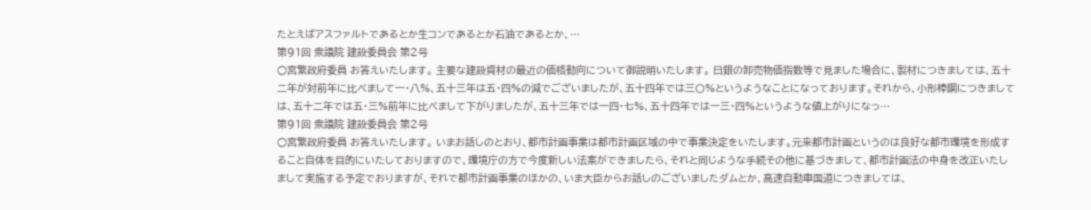たとえばアスファルトであるとか生コンであるとか石油であるとか、…
第91回 衆議院 建設委員会 第2号
○宮繁政府委員 お答えいたします。 主要な建設資材の最近の価格動向について御説明いたします。 日銀の卸売物価指数等で見ました場合に、製材につきましては、五十二年が対前年に比べまして一・八%、五十三年は五・四%の減でございましたが、五十四年では三〇%というようなことになっております。それから、小形棒鋼につきましては、五十二年では五・三%前年に比べまして下がりましたが、五十三年では一四・七%、五十四年では一三・四%というような値上がりになっ…
第91回 衆議院 建設委員会 第2号
○宮繁政府委員 お答えいたします。 いまお話しのとおり、都市計画事業は都市計画区域の中で事業決定をいたします。元来都市計画というのは良好な都市環境を形成すること自体を目的にいたしておりますので、環境庁の方で今度新しい法案ができましたら、それと同じような手続その他に基づきまして、都市計画法の中身を改正いたしまして実施する予定でおりますが、それで都市計画事業のほかの、いま大臣からお話しのございましたダムとか、高速自動車国道につきましては、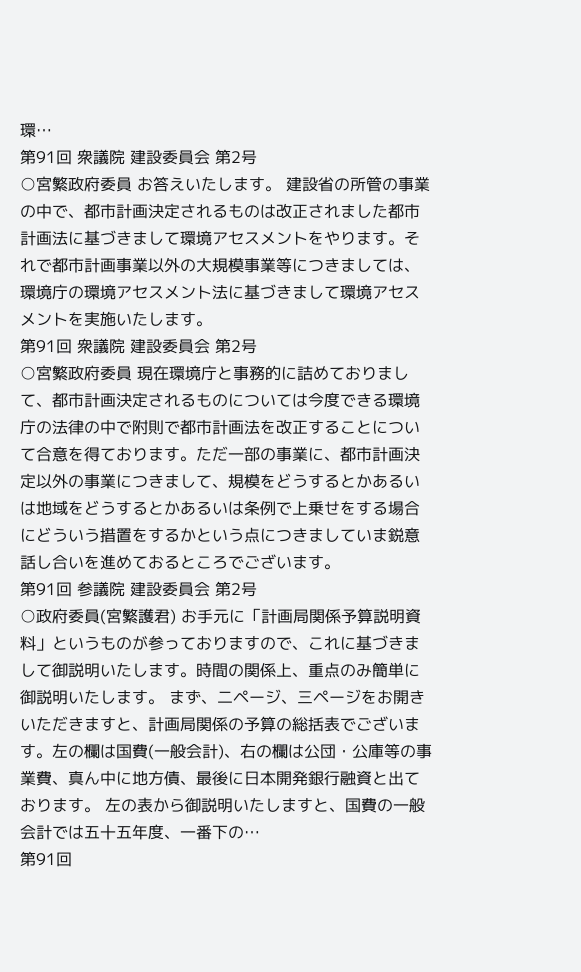環…
第91回 衆議院 建設委員会 第2号
○宮繁政府委員 お答えいたします。 建設省の所管の事業の中で、都市計画決定されるものは改正されました都市計画法に基づきまして環境アセスメントをやります。それで都市計画事業以外の大規模事業等につきましては、環境庁の環境アセスメント法に基づきまして環境アセスメントを実施いたします。
第91回 衆議院 建設委員会 第2号
○宮繁政府委員 現在環境庁と事務的に詰めておりまして、都市計画決定されるものについては今度できる環境庁の法律の中で附則で都市計画法を改正することについて合意を得ております。ただ一部の事業に、都市計画決定以外の事業につきまして、規模をどうするとかあるいは地域をどうするとかあるいは条例で上乗せをする場合にどういう措置をするかという点につきましていま鋭意話し合いを進めておるところでございます。
第91回 参議院 建設委員会 第2号
○政府委員(宮繁護君) お手元に「計画局関係予算説明資料」というものが参っておりますので、これに基づきまして御説明いたします。時間の関係上、重点のみ簡単に御説明いたします。 まず、二ページ、三ページをお開きいただきますと、計画局関係の予算の総括表でございます。左の欄は国費(一般会計)、右の欄は公団・公庫等の事業費、真ん中に地方債、最後に日本開発銀行融資と出ております。 左の表から御説明いたしますと、国費の一般会計では五十五年度、一番下の…
第91回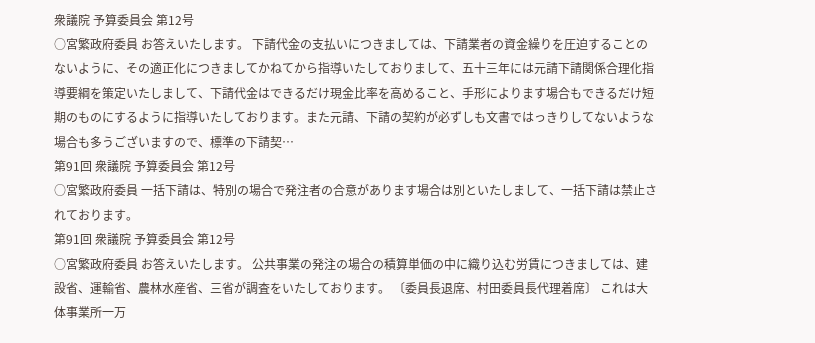衆議院 予算委員会 第12号
○宮繁政府委員 お答えいたします。 下請代金の支払いにつきましては、下請業者の資金繰りを圧迫することのないように、その適正化につきましてかねてから指導いたしておりまして、五十三年には元請下請関係合理化指導要綱を策定いたしまして、下請代金はできるだけ現金比率を高めること、手形によります場合もできるだけ短期のものにするように指導いたしております。また元請、下請の契約が必ずしも文書ではっきりしてないような場合も多うございますので、標準の下請契…
第91回 衆議院 予算委員会 第12号
○宮繁政府委員 一括下請は、特別の場合で発注者の合意があります場合は別といたしまして、一括下請は禁止されております。
第91回 衆議院 予算委員会 第12号
○宮繁政府委員 お答えいたします。 公共事業の発注の場合の積算単価の中に織り込む労賃につきましては、建設省、運輸省、農林水産省、三省が調査をいたしております。 〔委員長退席、村田委員長代理着席〕 これは大体事業所一万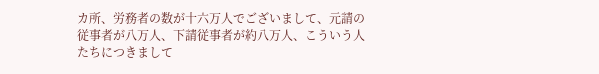カ所、労務者の数が十六万人でございまして、元請の従事者が八万人、下請従事者が約八万人、こういう人たちにつきまして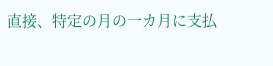直接、特定の月の一カ月に支払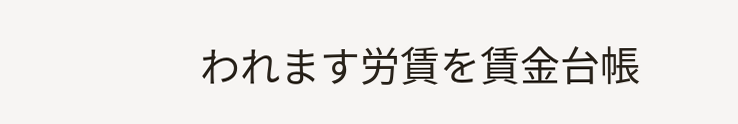われます労賃を賃金台帳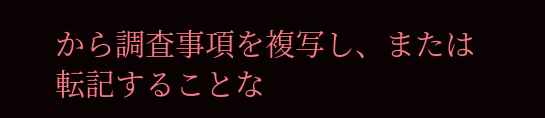から調査事項を複写し、または転記することな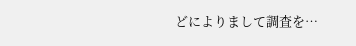どによりまして調査を…